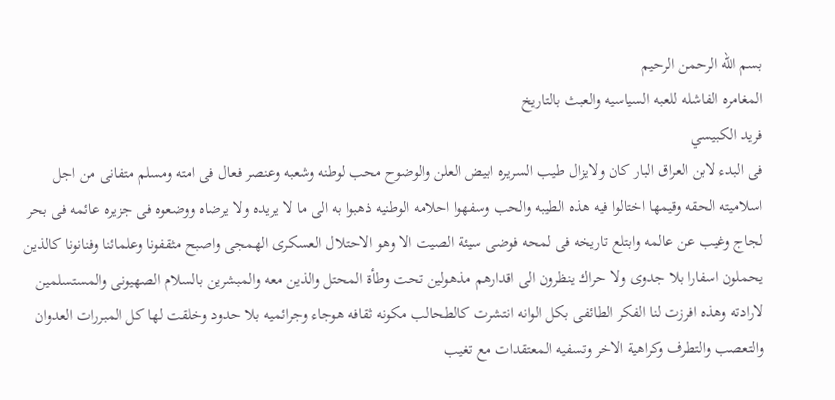بسم الله الرحمن الرحيم
المغامره الفاشله للعبه السياسيه والعبث بالتاريخ
فريد الكبيسي
فى البدء لابن العراق البار كان ولايزال طيب السريره ابيض العلن والوضوح محب لوطنه وشعبه وعنصر فعال فى امته ومسلم متفانى من اجل اسلاميته الحقه وقيمها اختالوا فيه هذه الطيبه والحب وسفهوا احلامه الوطنيه ذهبوا به الى ما لا يريده ولا يرضاه ووضعوه فى جزيره عائمه فى بحر لجاج وغيب عن عالمه وابتلع تاريخه فى لمحه فوضى سيئة الصيت الا وهو الاحتلال العسكرى الهمجى واصبح مثقفونا وعلمائنا وفنانونا كالذين يحملون اسفارا بلا جدوى ولا حراك ينظرون الى اقدارهم مذهولين تحت وطأة المحتل والذين معه والمبشرين بالسلام الصهيونى والمستسلمين لارادته وهذه افرزت لنا الفكر الطائفى بكل الوانه انتشرت كالطحالب مكونه ثقافه هوجاء وجرائميه بلا حدود وخلقت لها كل المبررات العدوان والتعصب والتطرف وكراهية الاخر وتسفيه المعتقدات مع تغيب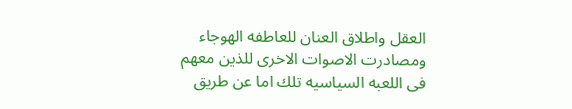العقل واطلاق العنان للعاطفه الهوجاء ومصادرت الاصوات الاخرى للذين معهم فى اللعبه السياسيه تلك اما عن طريق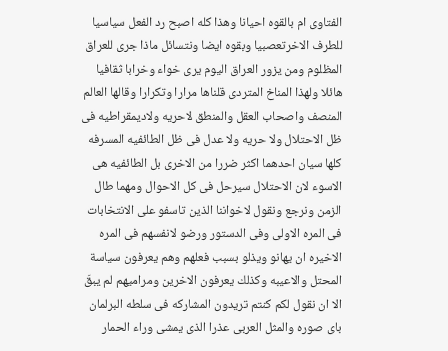الفتاوى ام بالقوه احيانا وهذا كله اصبح رد الفعل سياسيا للطرف الاخرتعصبيا وبقوه ايضا ونتسائل ماذا جرى للعراق المظلوم ومن يزور العراق اليوم يرى خواء وخرابا ثقافيا هائلا ولهذا المناخ المتردى قلناها مرارا وتكرارا وقالها العالم المنصف واصحاب العقل والمنطق لاحريه ولاديمقراطيه فى ظل الاحتلال ولا حريه ولا عدل فى ظل الطائفيه المسرفه كلها سيان احدهما اكثر ضررا من الاخرى بل الطائفيه هى الاسوء لان الاحتلال سيرحل فى كل الاحوال ومهما طال الزمن ونرجع ونقول لاخواننا الذين تاسفو على الانتخابات فى المره الاولى وفى الدستور ورضو لانفسهم فى المره الاخيره ان يهانو ويذلو بسبب فعلهم وهم يعرفون سياسة المحتل والاعيبه وكذلك يعرفون الاخرين ومراميهم لم يبقَ الا ان نقول لكم كنتم تريدون المشاركه فى سلطه البرلمان باى صوره والمثل العربى عذرا الذى يمشى وراء الحمار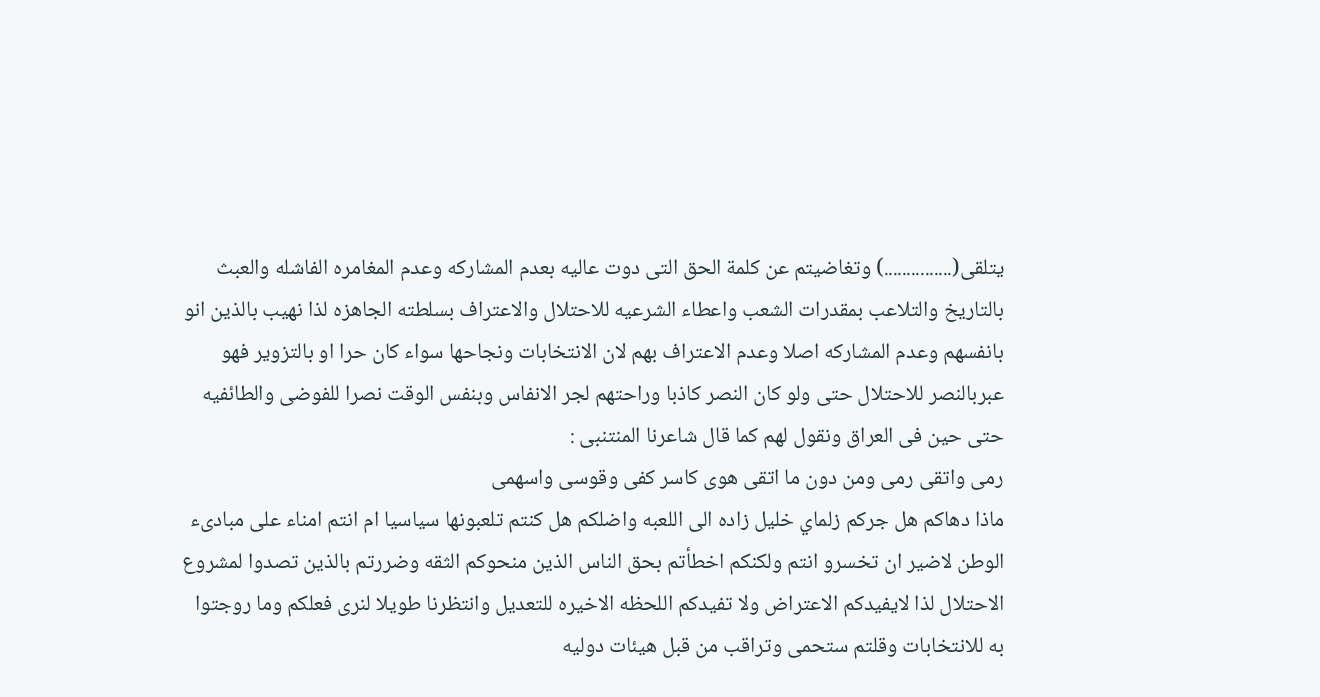يتلقى(...............) وتغاضيتم عن كلمة الحق التى دوت عاليه بعدم المشاركه وعدم المغامره الفاشله والعبث بالتاريخ والتلاعب بمقدرات الشعب واعطاء الشرعيه للاحتلال والاعتراف بسلطته الجاهزه لذا نهيب بالذين انو بانفسهم وعدم المشاركه اصلا وعدم الاعتراف بهم لان الانتخابات ونجاحها سواء كان حرا او بالتزوير فهو عبربالنصر للاحتلال حتى ولو كان النصر كاذبا وراحتهم لجر الانفاس وبنفس الوقت نصرا للفوضى والطائفيه حتى حين فى العراق ونقول لهم كما قال شاعرنا المنتنبى :
رمى واتقى رمى ومن دون ما اتقى هوى كاسر كفى وقوسى واسهمى
ماذا دهاكم هل جركم زلماي خليل زاده الى اللعبه واضلكم هل كنتم تلعبونها سياسيا ام انتم امناء على مبادىء الوطن لاضير ان تخسرو انتم ولكنكم اخطأتم بحق الناس الذين منحوكم الثقه وضررتم بالذين تصدوا لمشروع الاحتلال لذا لايفيدكم الاعتراض ولا تفيدكم اللحظه الاخيره للتعديل وانتظرنا طويلا لنرى فعلكم وما روجتوا به للانتخابات وقلتم ستحمى وتراقب من قبل هيئات دوليه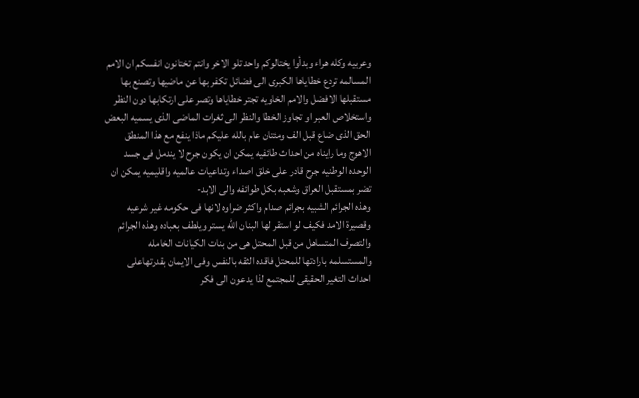وعربيه وكله هراء وبدأوا يختالوكم واحد تلو الاخر وانتم تختانون انفسكم ان الامم المسالمه تردع خطاياها الكبرى الى فضائل تكفر بها عن ماضيها وتصنع بها مستقبلها الافضل والامم الخاويه تجتر خطاياها وتصر على ارتكابها دون النظر واستخلاص العبر او تجاوز الخطا والنظر الى ثغرات الماضى الذى يسميه البعض الحق الذى ضاع قبل الف ومئتان عام بالله عليكم ماذا ينفع مع هذا المنطق الاهوج وما رايناه من احداث طائفيه يمكن ان يكون جرح لا يندمل فى جسد الوحده الوطنيه جرح قادر على خلق اصداء وتداعيات عالميه واقليميه يمكن ان تضر بمستقبل العراق وشعبه بكل طوائفه والى الابد-
وهذه الجرائم الشبيه بجرائم صدام واكثر ضراوه لانها فى حكومه غير شرعيه وقصيرة الامد فكيف لو استقر لها البنان الله يستر ويلطف بعباده وهذه الجرائم والتصرف المتساهل من قبل المحتل هى من بنات الكيانات الخامله والمستسلمه بارادتها للمحتل فاقده الثقه بالنفس وفى الايمان بقدرتهاعلى احداث التغير الحقيقى للمجتمع لذا يدعون الى فكر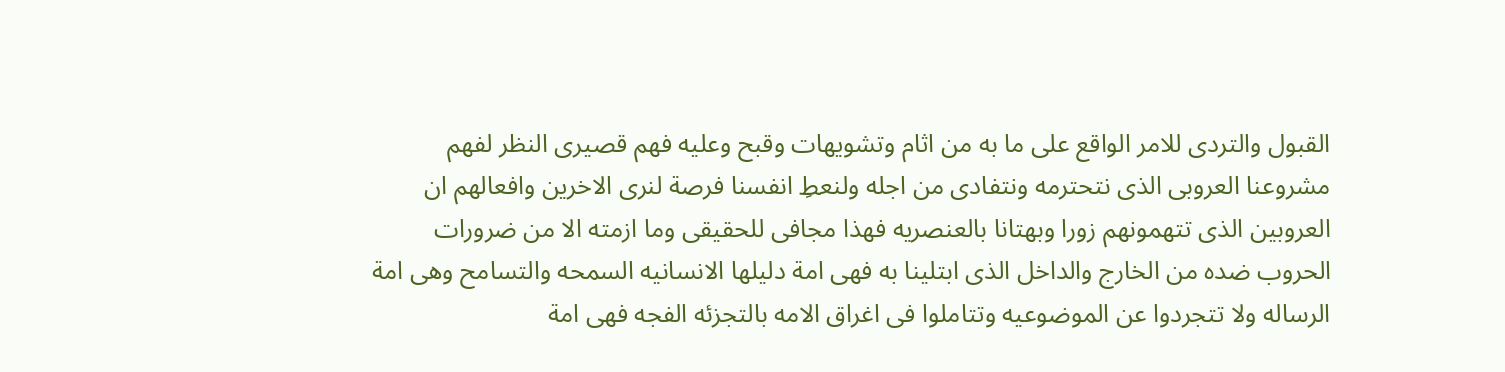القبول والتردى للامر الواقع على ما به من اثام وتشويهات وقبح وعليه فهم قصيرى النظر لفهم مشروعنا العروبى الذى نتحترمه ونتفادى من اجله ولنعطِ انفسنا فرصة لنرى الاخرين وافعالهم ان العروبين الذى تتهمونهم زورا وبهتانا بالعنصريه فهذا مجافى للحقيقى وما ازمته الا من ضرورات الحروب ضده من الخارج والداخل الذى ابتلينا به فهى امة دليلها الانسانيه السمحه والتسامح وهى امة الرساله ولا تتجردوا عن الموضوعيه وتتاملوا فى اغراق الامه بالتجزئه الفجه فهى امة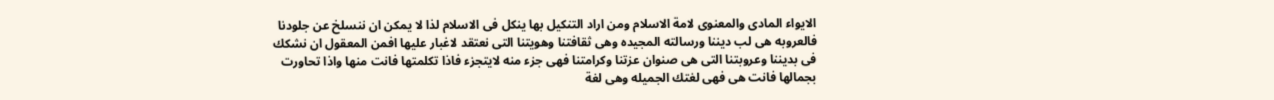الايواء المادى والمعنوى لامة الاسلام ومن اراد التنكيل بها ينكل فى الاسلام لذا لا يمكن ان ننسلخ عن جلودنا فالعروبه هى لب ديننا ورسالته المجيده وهى ثقافتنا وهويتنا التى نعتقد لاغبار عليها افمن المعقول ان نشكك فى بديننا وعروبتنا التى هى صنوان عزتنا وكرامتنا فهى جزء منه لايتجزء فاذا تكلمتها فانت منها واذا تحاورت بجمالها فانت هى فهى لغتك الجميله وهى لغة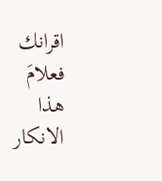اقرانك فعلامَ هذا الانكار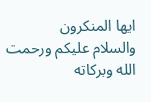ايها المنكرون
والسلام عليكم ورحمت الله وبركاته